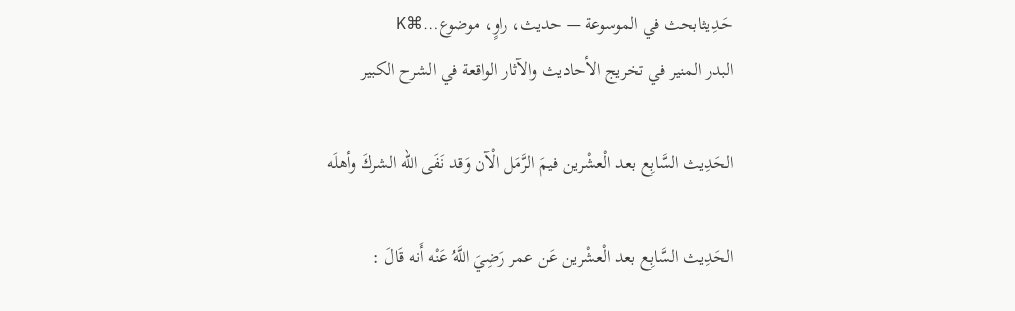حَـدِيثابحث في الموسوعة — حديث، راوٍ، موضوع…⌘K
البدر المنير في تخريج الأحاديث والآثار الواقعة في الشرح الكبير

الحَدِيث السَّابِع بعد الْعشْرين فيمَ الرَّمَل الْآن وَقد نَفَى الله الشركَ وأهلَه

الحَدِيث السَّابِع بعد الْعشْرين عَن عمر رَضِيَ اللَّهُ عَنْه أَنه قَالَ :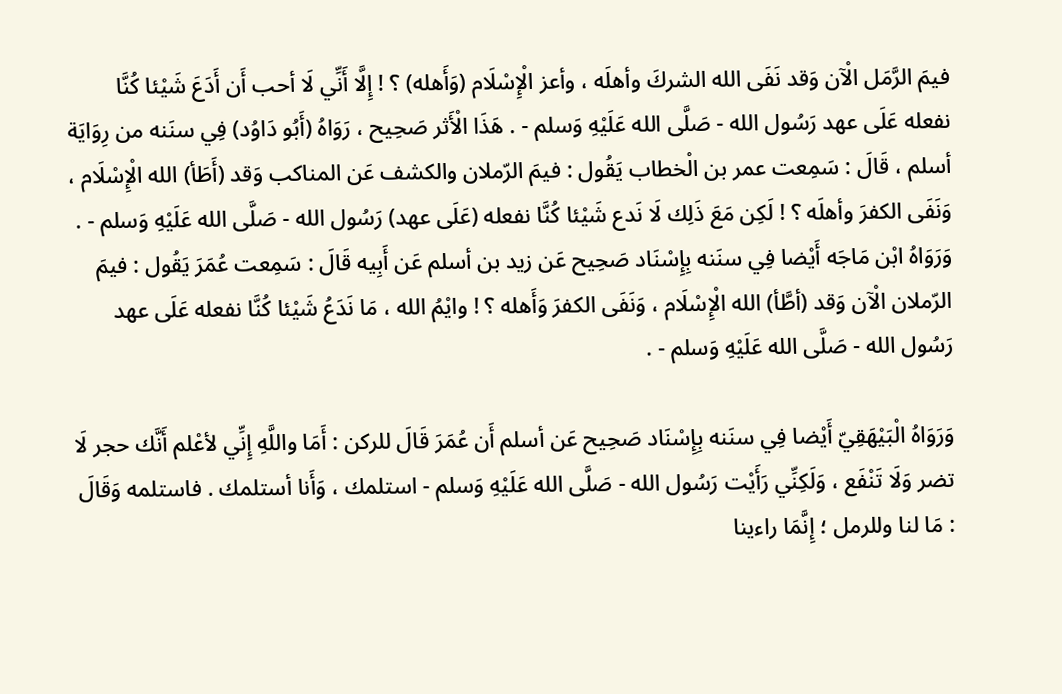فيمَ الرَّمَل الْآن وَقد نَفَى الله الشركَ وأهلَه ، وأعز الْإِسْلَام (وَأَهله) ؟ ! إِلَّا أَنِّي لَا أحب أَن أَدَعَ شَيْئا كُنَّا نفعله عَلَى عهد رَسُول الله - صَلَّى الله عَلَيْهِ وَسلم - . هَذَا الْأَثر صَحِيح ، رَوَاهُ (أَبُو دَاوُد) فِي سنَنه من رِوَايَة أسلم ، قَالَ : سَمِعت عمر بن الْخطاب يَقُول : فيمَ الرّملان والكشف عَن المناكب وَقد (أَطَأ) الله الْإِسْلَام ، وَنَفَى الكفرَ وأهلَه ؟ ! لَكِن مَعَ ذَلِك لَا نَدع شَيْئا كُنَّا نفعله (عَلَى عهد) رَسُول الله - صَلَّى الله عَلَيْهِ وَسلم - . وَرَوَاهُ ابْن مَاجَه أَيْضا فِي سنَنه بِإِسْنَاد صَحِيح عَن زيد بن أسلم عَن أَبِيه قَالَ : سَمِعت عُمَرَ يَقُول : فيمَ الرّملان الْآن وَقد (أطَّأ) الله الْإِسْلَام ، وَنَفَى الكفرَ وَأَهله ؟ ! وايْمُ الله ، مَا نَدَعُ شَيْئا كُنَّا نفعله عَلَى عهد رَسُول الله - صَلَّى الله عَلَيْهِ وَسلم - .

وَرَوَاهُ الْبَيْهَقِيّ أَيْضا فِي سنَنه بِإِسْنَاد صَحِيح عَن أسلم أَن عُمَرَ قَالَ للركن : أَمَا واللَّهِ إِنِّي لأعْلم أَنَّك حجر لَا تضر وَلَا تَنْفَع ، وَلَكِنِّي رَأَيْت رَسُول الله - صَلَّى الله عَلَيْهِ وَسلم - استلمك ، وَأَنا أستلمك . فاستلمه وَقَالَ : مَا لنا وللرمل ؛ إِنَّمَا راءينا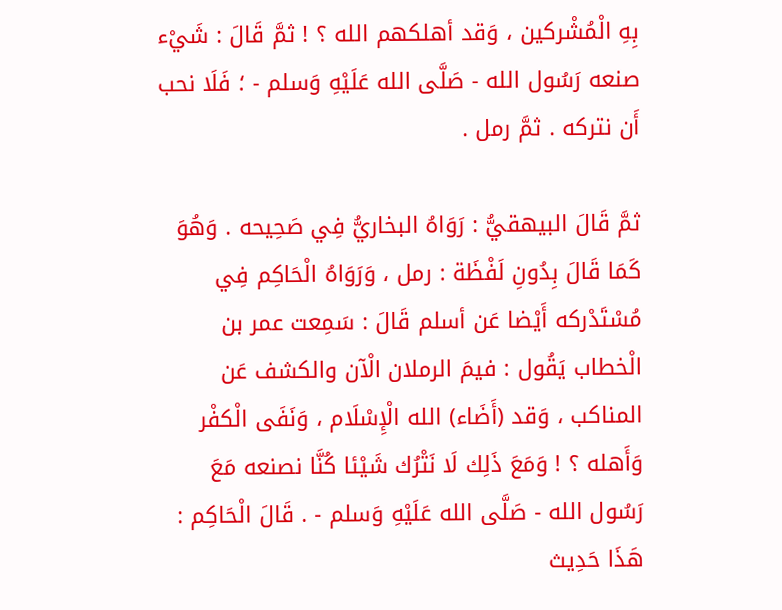بِهِ الْمُشْركين ، وَقد أهلكهم الله ؟ ! ثمَّ قَالَ : شَيْء صنعه رَسُول الله - صَلَّى الله عَلَيْهِ وَسلم - ؛ فَلَا نحب أَن نتركه . ثمَّ رمل .

ثمَّ قَالَ البيهقيُّ : رَوَاهُ البخاريُّ فِي صَحِيحه . وَهُوَ كَمَا قَالَ بِدُونِ لَفْظَة : رمل ، وَرَوَاهُ الْحَاكِم فِي مُسْتَدْركه أَيْضا عَن أسلم قَالَ : سَمِعت عمر بن الْخطاب يَقُول : فيمَ الرملان الْآن والكشف عَن المناكب ، وَقد (أَضَاء) الله الْإِسْلَام ، وَنَفَى الْكفْر وَأَهله ؟ ! وَمَعَ ذَلِك لَا نَتْرُك شَيْئا كُنَّا نصنعه مَعَ رَسُول الله - صَلَّى الله عَلَيْهِ وَسلم - . قَالَ الْحَاكِم : هَذَا حَدِيث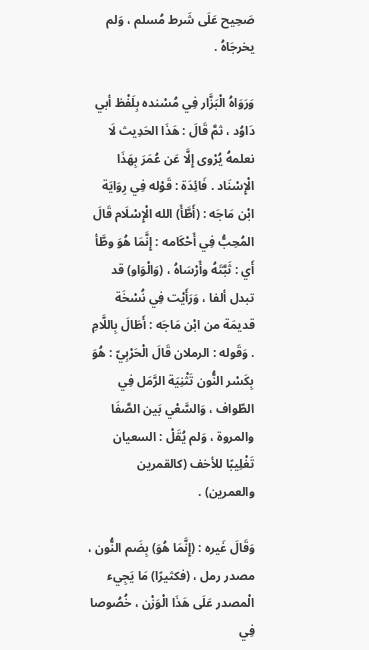صَحِيح عَلَى شَرط مُسلم ، وَلم يخرجَاهُ .

وَرَوَاهُ الْبَزَّار فِي مُسْنده بِلَفْظ أبي دَاوُد ، ثمَّ قَالَ : هَذَا الحَدِيث لَا نعلمهُ يُرْوى إِلَّا عَن عُمَرَ بِهَذَا الْإِسْنَاد . فَائِدَة : قَوْله فِي رِوَايَة ابْن مَاجَه : (أَطَّأَ) الله الْإِسْلَام قَالَ المُحِبُّ فِي أَحْكَامه : إِنَّمَا هُوَ وطَّأ أَي : ثَبَّتَهُ وأَرْسَاهُ ، (وَالْوَاو) قد تبدل ألفا ، وَرَأَيْت فِي نُسْخَة قديمَة من ابْن مَاجَه : أَطَالَ بِاللَّامِ . وَقَوله : الرملان قَالَ الْحَرْبِيّ : هُوَ بِكَسْر النُّون تَثْنِيَة الرَّمَل فِي الطّواف ، وَالسَّعْي بَين الصَّفَا والمروة ، وَلم يُقَلْ : السعيان تَغْلِيبًا للأخف (كالقمرين والعمرين) .

وَقَالَ غَيره : (إِنَّمَا هُوَ) بِضَم النُّون ، مصدر رمل ، (فكثيرًا) مَا يَجِيء الْمصدر عَلَى هَذَا الْوَزْن ، خُصُوصا فِي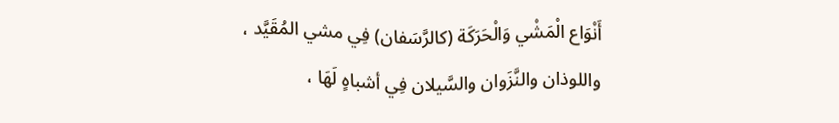أَنْوَاع الْمَشْي وَالْحَرَكَة (كالرَّسَفان) فِي مشي المُقَيَّد ، واللوذان والنَّزَوان والسَّيلان فِي أشباهٍ لَهَا ،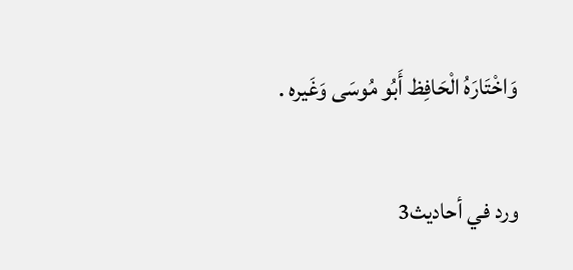وَاخْتَارَهُ الْحَافِظ أَبُو مُوسَى وَغَيره .

ورد في أحاديث3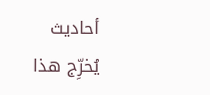أحاديث
يُخرِّج هذا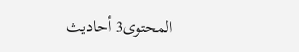المحتوى3 أحاديث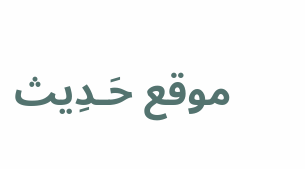موقع حَـدِيث